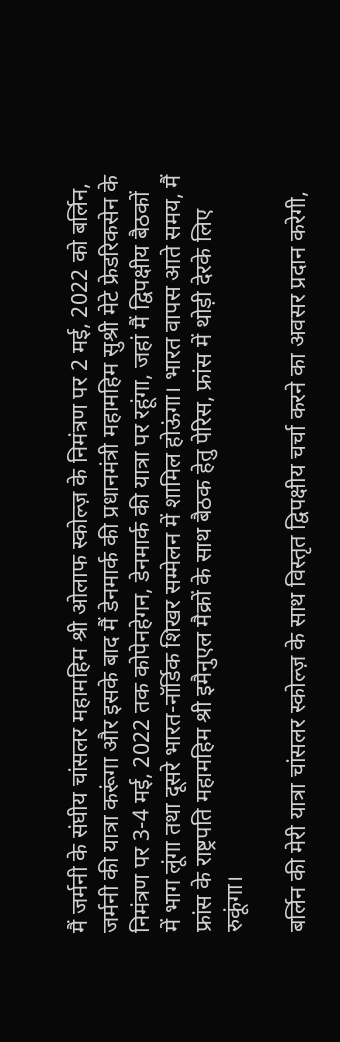मैं जर्मनी के संघीय चांसलर महामहिम श्री ओलाफ स्कोल्ज़ के निमंत्रण पर 2 मई, 2022 को बर्लिन, जर्मनी की यात्रा करूंगा और इसके बाद मैं डेनमार्क की प्रधानमंत्री महामहिम सुश्री मेटे फ्रेडरिकसेन के निमंत्रण पर 3-4 मई, 2022 तक कोपेनहेगन, डेनमार्क की यात्रा पर रहूंगा, जहां मैं द्विपक्षीय बैठकों में भाग लूंगा तथा दूसरे भारत-नॉर्डिक शिखर सम्मेलन में शामिल होऊंगा। भारत वापस आते समय, मैं फ्रांस के राष्ट्रपति महामहिम श्री इमैनुएल मैक्रों के साथ बैठक हेतु पेरिस, फ्रांस में थोड़ी देरके लिए रुकूंगा।

बर्लिन की मेरी यात्रा चांसलर स्कोल्ज़ के साथ विस्तृत द्विपक्षीय चर्चा करने का अवसर प्रदान करेगी,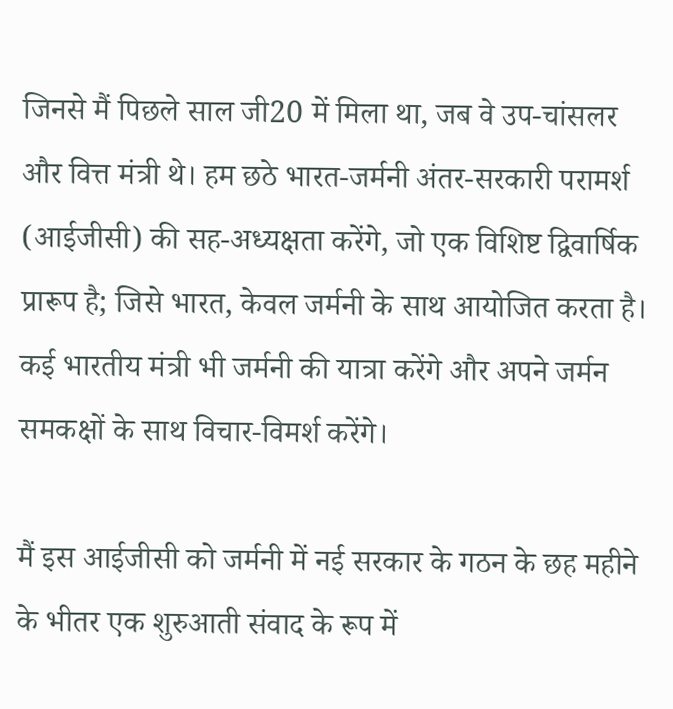जिनसे मैं पिछले साल जी20 में मिला था, जब वे उप-चांसलर और वित्त मंत्री थे। हम छठे भारत-जर्मनी अंतर-सरकारी परामर्श (आईजीसी) की सह-अध्यक्षता करेंगे, जो एक विशिष्ट द्विवार्षिक प्रारूप है; जिसे भारत, केवल जर्मनी के साथ आयोजित करता है। कई भारतीय मंत्री भी जर्मनी की यात्रा करेंगे और अपने जर्मन समकक्षों के साथ विचार-विमर्श करेंगे।

मैं इस आईजीसी को जर्मनी में नई सरकार के गठन के छह महीने के भीतर एक शुरुआती संवाद के रूप में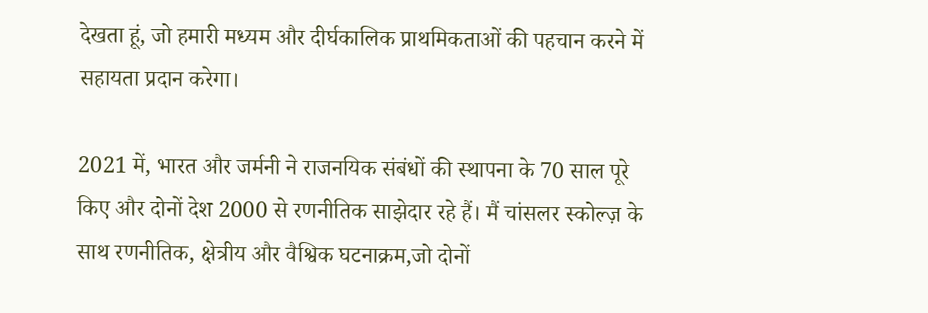देखता हूं, जो हमारी मध्यम और दीर्घकालिक प्राथमिकताओं की पहचान करने में सहायता प्रदान करेगा।

2021 में, भारत और जर्मनी ने राजनयिक संबंधों की स्थापना के 70 साल पूरे किए और दोनों देश 2000 से रणनीतिक साझेदार रहे हैं। मैं चांसलर स्कोल्ज़ के साथ रणनीतिक, क्षेत्रीय और वैश्विक घटनाक्रम,जो दोनों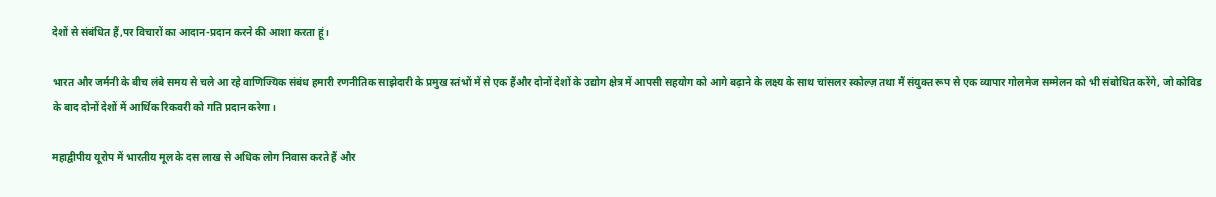देशों से संबंधित हैं,पर विचारों का आदान-प्रदान करने की आशा करता हूं।

भारत और जर्मनी के बीच लंबे समय से चले आ रहे वाणिज्यिक संबंध हमारी रणनीतिक साझेदारी के प्रमुख स्तंभों में से एक हैंऔर दोनों देशों के उद्योग क्षेत्र में आपसी सहयोग को आगे बढ़ाने के लक्ष्य के साथ चांसलर स्कोल्ज़ तथा मैं संयुक्त रूप से एक व्यापार गोलमेज सम्मेलन को भी संबोधित करेंगे, जो कोविड के बाद दोनों देशों में आर्थिक रिकवरी को गति प्रदान करेगा।

महाद्वीपीय यूरोप में भारतीय मूल के दस लाख से अधिक लोग निवास करते हैं और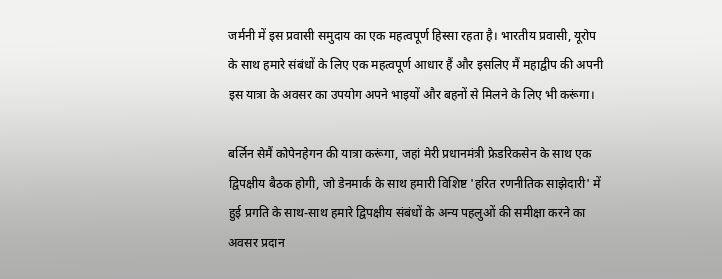जर्मनी में इस प्रवासी समुदाय का एक महत्वपूर्ण हिस्सा रहता है। भारतीय प्रवासी, यूरोप के साथ हमारे संबंधों के लिए एक महत्वपूर्ण आधार हैं और इसलिए मैं महाद्वीप की अपनी इस यात्रा के अवसर का उपयोग अपने भाइयों और बहनों से मिलने के लिए भी करूंगा।

बर्लिन सेमैं कोपेनहेगन की यात्रा करूंगा, जहां मेरी प्रधानमंत्री फ्रेडरिकसेन के साथ एक द्विपक्षीय बैठक होगी, जो डेनमार्क के साथ हमारी विशिष्ट 'हरित रणनीतिक साझेदारी' में हुई प्रगति के साथ-साथ हमारे द्विपक्षीय संबंधों के अन्य पहलुओं की समीक्षा करने का अवसर प्रदान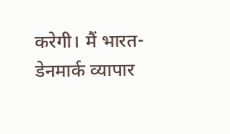करेगी। मैं भारत-डेनमार्क व्यापार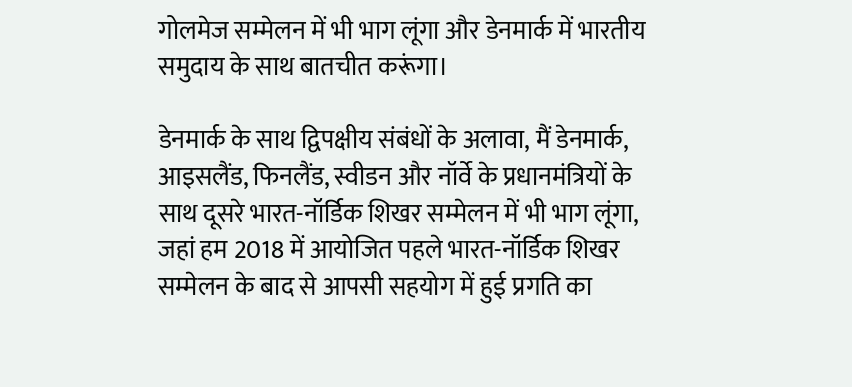गोलमेज सम्मेलन में भी भाग लूंगा और डेनमार्क में भारतीय समुदाय के साथ बातचीत करूंगा।

डेनमार्क के साथ द्विपक्षीय संबंधों के अलावा, मैं डेनमार्क, आइसलैंड, फिनलैंड, स्वीडन और नॉर्वे के प्रधानमंत्रियों के साथ दूसरे भारत-नॉर्डिक शिखर सम्मेलन में भी भाग लूंगा, जहां हम 2018 में आयोजित पहले भारत-नॉर्डिक शिखर सम्मेलन के बाद से आपसी सहयोग में हुई प्रगति का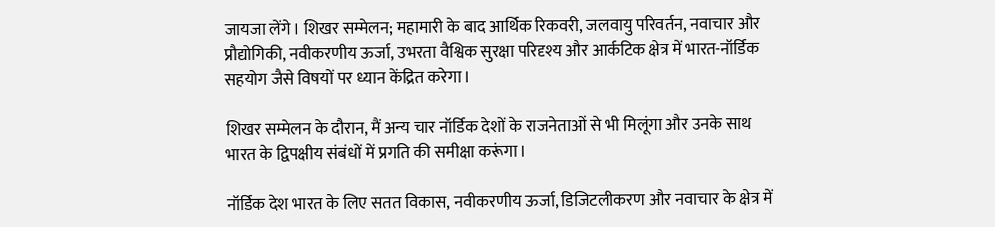जायजा लेंगे। शिखर सम्मेलन; महामारी के बाद आर्थिक रिकवरी, जलवायु परिवर्तन, नवाचार और प्रौद्योगिकी, नवीकरणीय ऊर्जा, उभरता वैश्विक सुरक्षा परिदृश्य और आर्कटिक क्षेत्र में भारत-नॉर्डिक सहयोग जैसे विषयों पर ध्यान केंद्रित करेगा।

शिखर सम्मेलन के दौरान, मैं अन्य चार नॉर्डिक देशों के राजनेताओं से भी मिलूंगा और उनके साथ भारत के द्विपक्षीय संबंधों में प्रगति की समीक्षा करूंगा।

नॉर्डिक देश भारत के लिए सतत विकास, नवीकरणीय ऊर्जा, डिजिटलीकरण और नवाचार के क्षेत्र में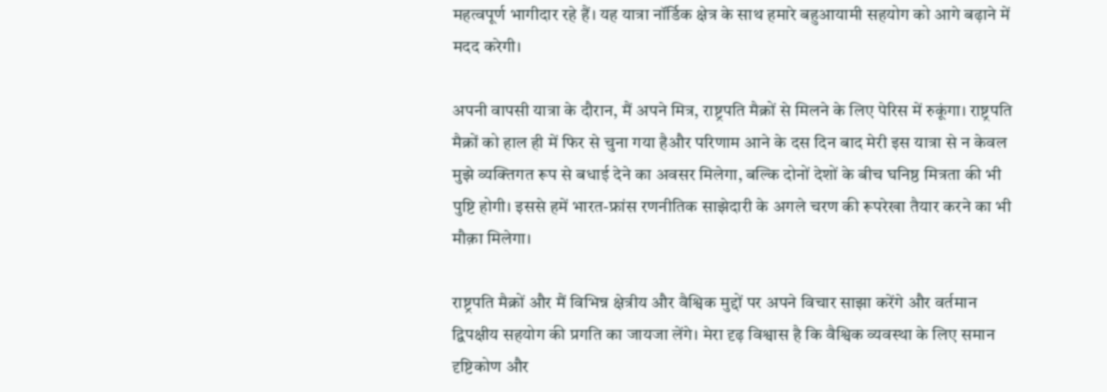महत्वपूर्ण भागीदार रहे हैं। यह यात्रा नॉर्डिक क्षेत्र के साथ हमारे बहुआयामी सहयोग को आगे बढ़ाने में मदद करेगी।

अपनी वापसी यात्रा के दौरान, मैं अपने मित्र, राष्ट्रपति मैक्रों से मिलने के लिए पेरिस में रुकूंगा। राष्ट्रपति मैक्रों को हाल ही में फिर से चुना गया हैऔर परिणाम आने के दस दिन बाद मेरी इस यात्रा से न केवल मुझे व्यक्तिगत रूप से बधाई देने का अवसर मिलेगा, बल्कि दोनों देशों के बीच घनिष्ठ मित्रता की भी पुष्टि होगी। इससे हमें भारत-फ्रांस रणनीतिक साझेदारी के अगले चरण की रूपरेखा तैयार करने का भी मौक़ा मिलेगा।

राष्ट्रपति मैक्रों और मैं विभिन्न क्षेत्रीय और वैश्विक मुद्दों पर अपने विचार साझा करेंगे और वर्तमान द्विपक्षीय सहयोग की प्रगति का जायजा लेंगे। मेरा दृढ़ विश्वास है कि वैश्विक व्यवस्था के लिए समान दृष्टिकोण और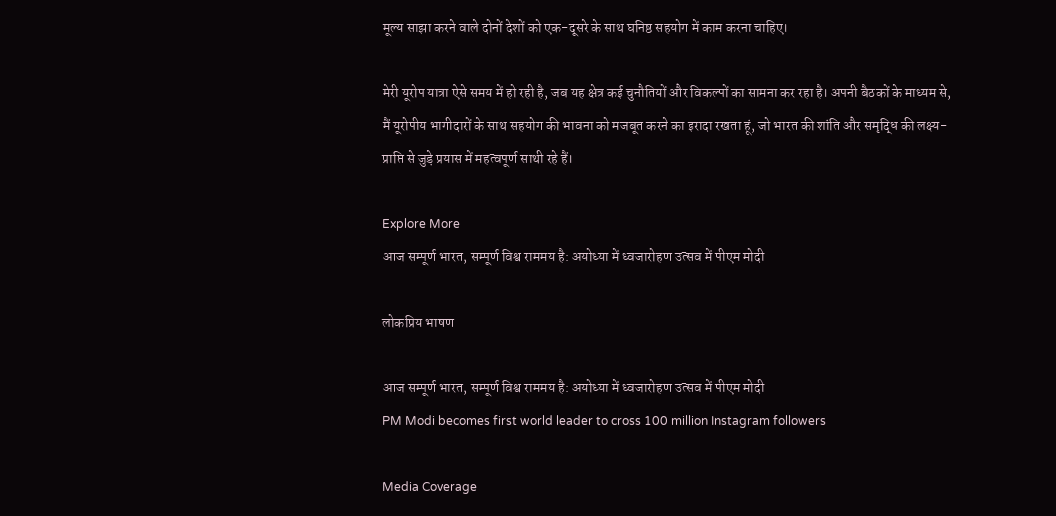मूल्य साझा करने वाले दोनों देशों को एक-दूसरे के साथ घनिष्ठ सहयोग में काम करना चाहिए।

मेरी यूरोप यात्रा ऐसे समय में हो रही है, जब यह क्षेत्र कई चुनौतियों और विकल्पों का सामना कर रहा है। अपनी बैठकों के माध्यम से, मैं यूरोपीय भागीदारों के साथ सहयोग की भावना को मजबूत करने का इरादा रखता हूं, जो भारत की शांति और समृद्धि की लक्ष्य-प्राप्ति से जुड़े प्रयास में महत्वपूर्ण साथी रहे हैं।

Explore More
आज सम्पूर्ण भारत, सम्पूर्ण विश्व राममय है: अयोध्या में ध्वजारोहण उत्सव में पीएम मोदी

लोकप्रिय भाषण

आज सम्पूर्ण भारत, सम्पूर्ण विश्व राममय है: अयोध्या में ध्वजारोहण उत्सव में पीएम मोदी
PM Modi becomes first world leader to cross 100 million Instagram followers

Media Coverage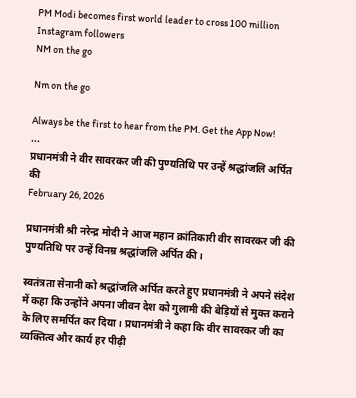PM Modi becomes first world leader to cross 100 million Instagram followers
NM on the go

Nm on the go

Always be the first to hear from the PM. Get the App Now!
...
प्रधानमंत्री ने वीर सावरकर जी की पुण्यतिथि पर उन्हें श्रद्धांजलि अर्पित की
February 26, 2026

प्रधानमंत्री श्री नरेन्‍द्र मोदी ने आज महान क्रांतिकारी वीर सावरकर जी की पुण्यतिथि पर उन्हें विनम्र श्रद्धांजलि अर्पित की।

स्वतंत्रता सेनानी को श्रद्धांजलि अर्पित करते हुए प्रधानमंत्री ने अपने संदेश में कहा कि उन्होंने अपना जीवन देश को गुलामी की बेड़ियों से मुक्त कराने के लिए समर्पित कर दिया। प्रधानमंत्री ने कहा कि वीर सावरकर जी का व्यक्तित्व और कार्य हर पीढ़ी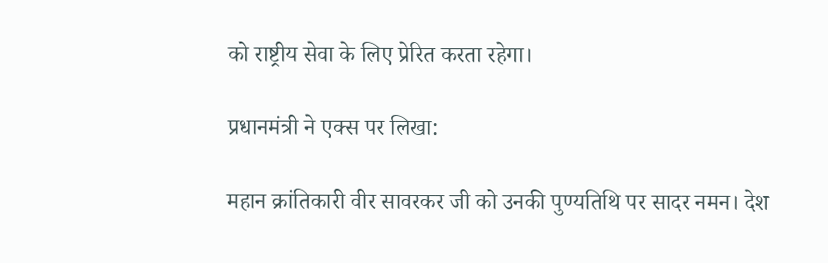को राष्ट्रीय सेवा के लिए प्रेरित करता रहेगा।

प्रधानमंत्री ने एक्‍स पर लिखा:

महान क्रांतिकारी वीर सावरकर जी को उनकी पुण्यतिथि पर सादर नमन। देश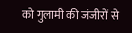को गुलामी की जंजीरों से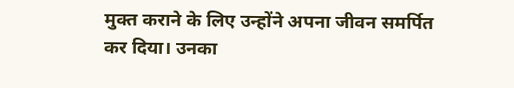मुक्त कराने के लिए उन्होंने अपना जीवन समर्पित कर दिया। उनका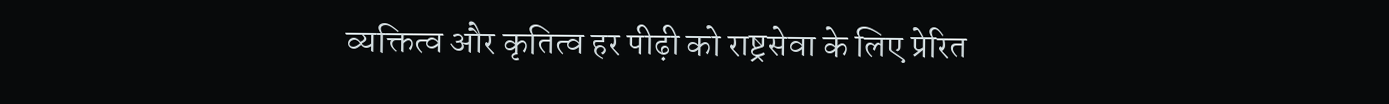व्यक्तित्व और कृतित्व हर पीढ़ी को राष्ट्रसेवा के लिए प्रेरित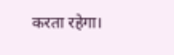करता रहेगा।